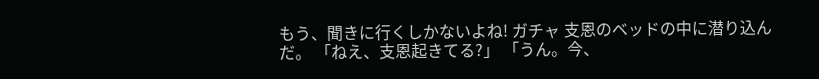もう、聞きに行くしかないよね! ガチャ 支恩のベッドの中に潜り込んだ。 「ねえ、支恩起きてる?」 「うん。今、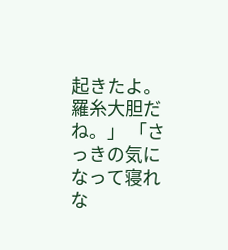起きたよ。羅糸大胆だね。」 「さっきの気になって寝れな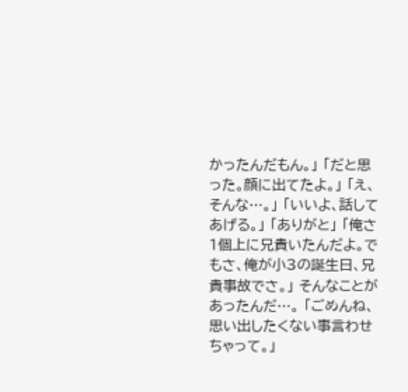かったんだもん。」 「だと思った。顔に出てたよ。」 「え、そんな…。」 「いいよ、話してあげる。」 「ありがと」 「俺さ1個上に兄貴いたんだよ。でもさ、俺が小3の誕生日、兄貴事故でさ。」 そんなことがあったんだ…。 「ごめんね、思い出したくない事言わせちゃって。」